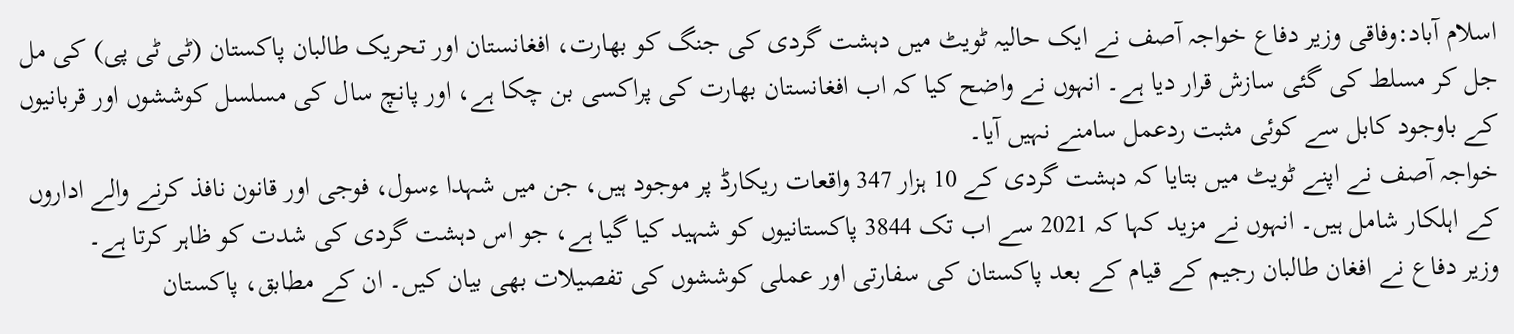اسلام آباد:وفاقی وزیر دفاع خواجہ آصف نے ایک حالیہ ٹویٹ میں دہشت گردی کی جنگ کو بھارت، افغانستان اور تحریک طالبان پاکستان (ٹی ٹی پی) کی مل جل کر مسلط کی گئی سازش قرار دیا ہے۔ انہوں نے واضح کیا کہ اب افغانستان بھارت کی پراکسی بن چکا ہے، اور پانچ سال کی مسلسل کوششوں اور قربانیوں کے باوجود کابل سے کوئی مثبت ردعمل سامنے نہیں آیا۔
خواجہ آصف نے اپنے ٹویٹ میں بتایا کہ دہشت گردی کے 10 ہزار 347 واقعات ریکارڈ پر موجود ہیں، جن میں شہدا ءسول، فوجی اور قانون نافذ کرنے والے اداروں کے اہلکار شامل ہیں۔ انہوں نے مزید کہا کہ 2021 سے اب تک 3844 پاکستانیوں کو شہید کیا گیا ہے، جو اس دہشت گردی کی شدت کو ظاہر کرتا ہے۔
وزیر دفاع نے افغان طالبان رجیم کے قیام کے بعد پاکستان کی سفارتی اور عملی کوششوں کی تفصیلات بھی بیان کیں۔ ان کے مطابق، پاکستان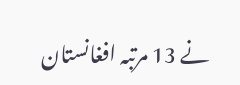نے 13 مرتبہ افغانستان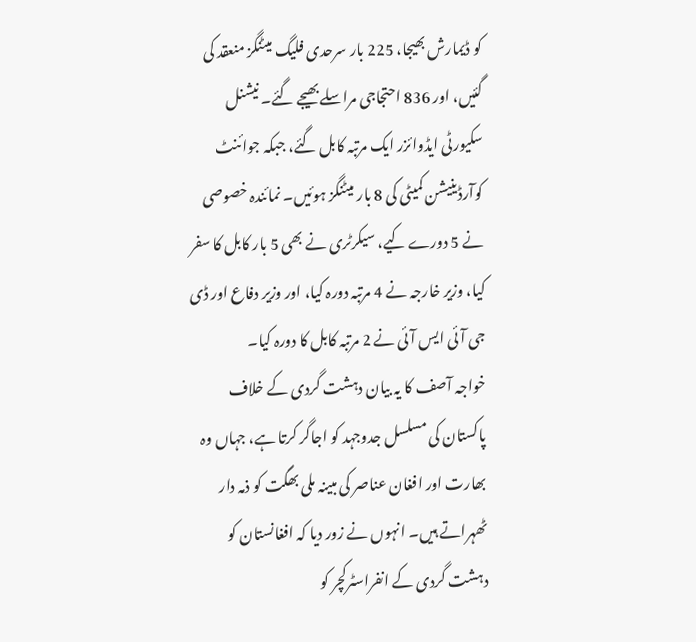کو ڈیمارش بھیجا، 225 بار سرحدی فلیگ میٹنگز منعقد کی گئیں، اور 836 احتجاجی مراسلے بھیجے گئے۔ نیشنل سکیورٹی ایڈوائزر ایک مرتبہ کابل گئے، جبکہ جوائنٹ کوآرڈینیشن کمیٹی کی 8 بار میٹنگز ہوئیں۔ نمائندہ خصوصی نے 5 دورے کیے، سیکرٹری نے بھی 5 بار کابل کا سفر کیا، وزیر خارجہ نے 4 مرتبہ دورہ کیا، اور وزیر دفاع اور ڈی جی آئی ایس آئی نے 2 مرتبہ کابل کا دورہ کیا۔
خواجہ آصف کا یہ بیان دہشت گردی کے خلاف پاکستان کی مسلسل جدوجہد کو اجاگر کرتا ہے، جہاں وہ بھارت اور افغان عناصر کی مبینہ ملی بھگت کو ذمہ دار ٹھہراتے ہیں۔ انہوں نے زور دیا کہ افغانستان کو دہشت گردی کے انفراسٹرکچر کو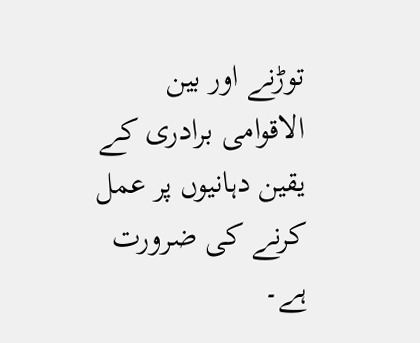توڑنے اور بین الاقوامی برادری کے یقین دہانیوں پر عمل کرنے کی ضرورت ہے۔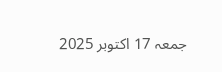جمعہ 17 اکتوبر 2025